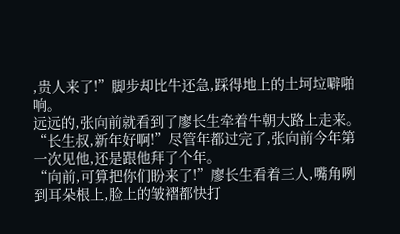,贵人来了!”脚步却比牛还急,踩得地上的土坷垃噼啪响。
远远的,张向前就看到了廖长生牵着牛朝大路上走来。
“长生叔,新年好啊!”尽管年都过完了,张向前今年第一次见他,还是跟他拜了个年。
“向前,可算把你们盼来了!”廖长生看着三人,嘴角咧到耳朵根上,脸上的皱褶都快打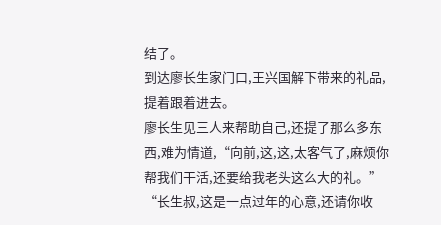结了。
到达廖长生家门口,王兴国解下带来的礼品,提着跟着进去。
廖长生见三人来帮助自己,还提了那么多东西,难为情道,“向前,这,这,太客气了,麻烦你帮我们干活,还要给我老头这么大的礼。”
“长生叔,这是一点过年的心意,还请你收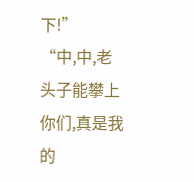下!”
“中,中,老头子能攀上你们,真是我的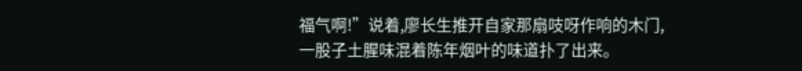福气啊!”说着,廖长生推开自家那扇吱呀作响的木门,一股子土腥味混着陈年烟叶的味道扑了出来。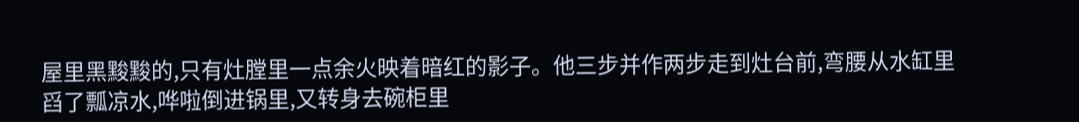屋里黑黢黢的,只有灶膛里一点余火映着暗红的影子。他三步并作两步走到灶台前,弯腰从水缸里舀了瓢凉水,哗啦倒进锅里,又转身去碗柜里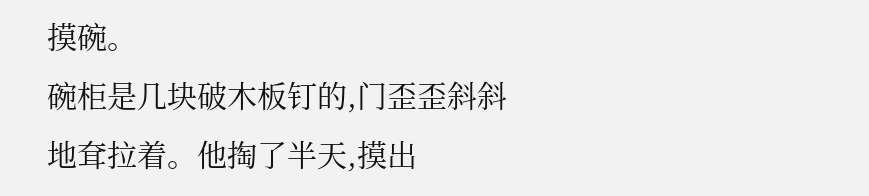摸碗。
碗柜是几块破木板钉的,门歪歪斜斜地耷拉着。他掏了半天,摸出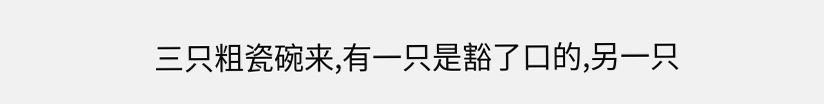三只粗瓷碗来,有一只是豁了口的,另一只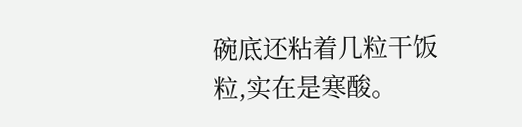碗底还粘着几粒干饭粒,实在是寒酸。